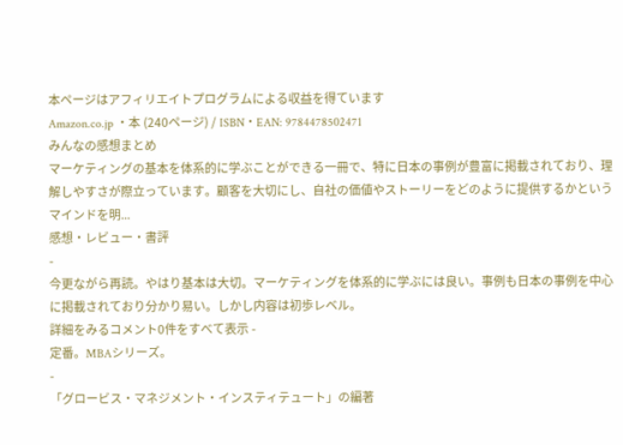本ページはアフィリエイトプログラムによる収益を得ています
Amazon.co.jp ・本 (240ページ) / ISBN・EAN: 9784478502471
みんなの感想まとめ
マーケティングの基本を体系的に学ぶことができる一冊で、特に日本の事例が豊富に掲載されており、理解しやすさが際立っています。顧客を大切にし、自社の価値やストーリーをどのように提供するかというマインドを明...
感想・レビュー・書評
-
今更ながら再読。やはり基本は大切。マーケティングを体系的に学ぶには良い。事例も日本の事例を中心に掲載されており分かり易い。しかし内容は初歩レベル。
詳細をみるコメント0件をすべて表示 -
定番。MBAシリーズ。
-
「グロービス・マネジメント・インスティテュート」の編著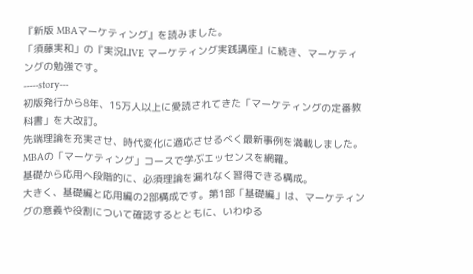『新版 MBAマーケティング』を読みました。
「須藤実和」の『実況LIVE マーケティング実践講座』に続き、マーケティングの勉強です。
-----story---
初版発行から8年、15万人以上に愛読されてきた「マーケティングの定番教科書」を大改訂。
先端理論を充実させ、時代変化に適応させるべく最新事例を満載しました。
MBAの「マーケティング」コースで学ぶエッセンスを網羅。
基礎から応用へ段階的に、必須理論を漏れなく習得できる構成。
大きく、基礎編と応用編の2部構成です。第1部「基礎編」は、マーケティングの意義や役割について確認するとともに、いわゆる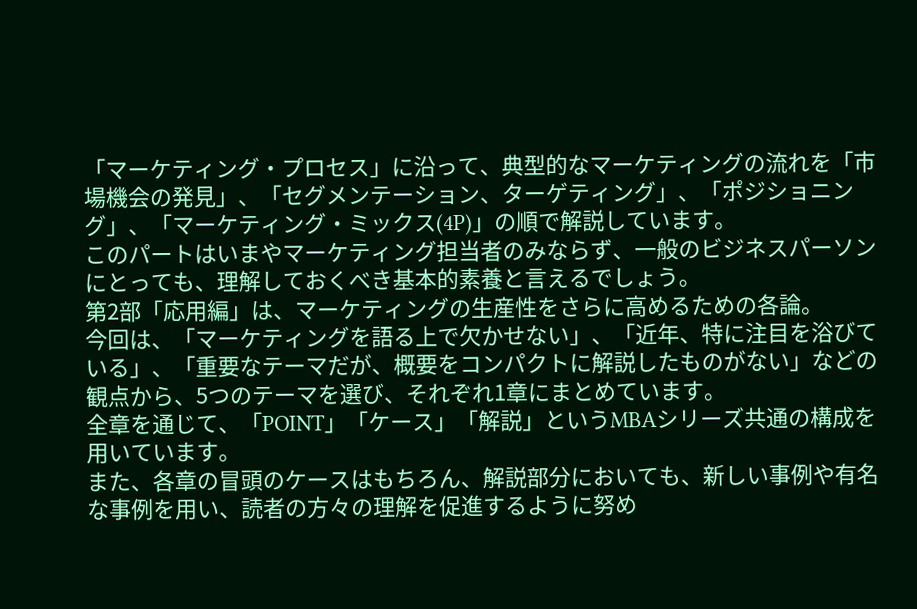「マーケティング・プロセス」に沿って、典型的なマーケティングの流れを「市場機会の発見」、「セグメンテーション、ターゲティング」、「ポジショニング」、「マーケティング・ミックス(4P)」の順で解説しています。
このパートはいまやマーケティング担当者のみならず、一般のビジネスパーソンにとっても、理解しておくべき基本的素養と言えるでしょう。
第2部「応用編」は、マーケティングの生産性をさらに高めるための各論。
今回は、「マーケティングを語る上で欠かせない」、「近年、特に注目を浴びている」、「重要なテーマだが、概要をコンパクトに解説したものがない」などの観点から、5つのテーマを選び、それぞれ1章にまとめています。
全章を通じて、「POINT」「ケース」「解説」というMBAシリーズ共通の構成を用いています。
また、各章の冒頭のケースはもちろん、解説部分においても、新しい事例や有名な事例を用い、読者の方々の理解を促進するように努め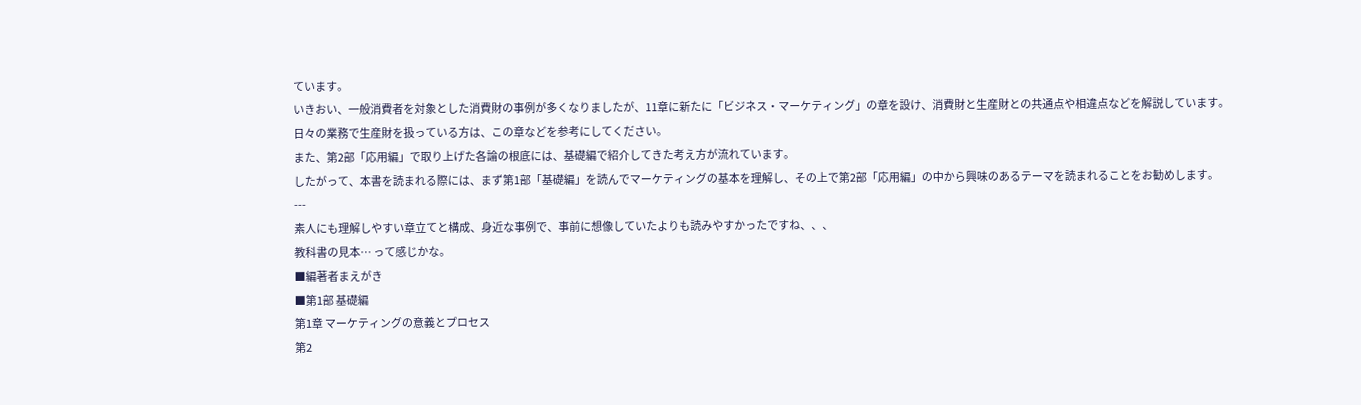ています。
いきおい、一般消費者を対象とした消費財の事例が多くなりましたが、11章に新たに「ビジネス・マーケティング」の章を設け、消費財と生産財との共通点や相違点などを解説しています。
日々の業務で生産財を扱っている方は、この章などを参考にしてください。
また、第2部「応用編」で取り上げた各論の根底には、基礎編で紹介してきた考え方が流れています。
したがって、本書を読まれる際には、まず第1部「基礎編」を読んでマーケティングの基本を理解し、その上で第2部「応用編」の中から興味のあるテーマを読まれることをお勧めします。
---
素人にも理解しやすい章立てと構成、身近な事例で、事前に想像していたよりも読みやすかったですね、、、
教科書の見本… って感じかな。
■編著者まえがき
■第1部 基礎編
第1章 マーケティングの意義とプロセス
第2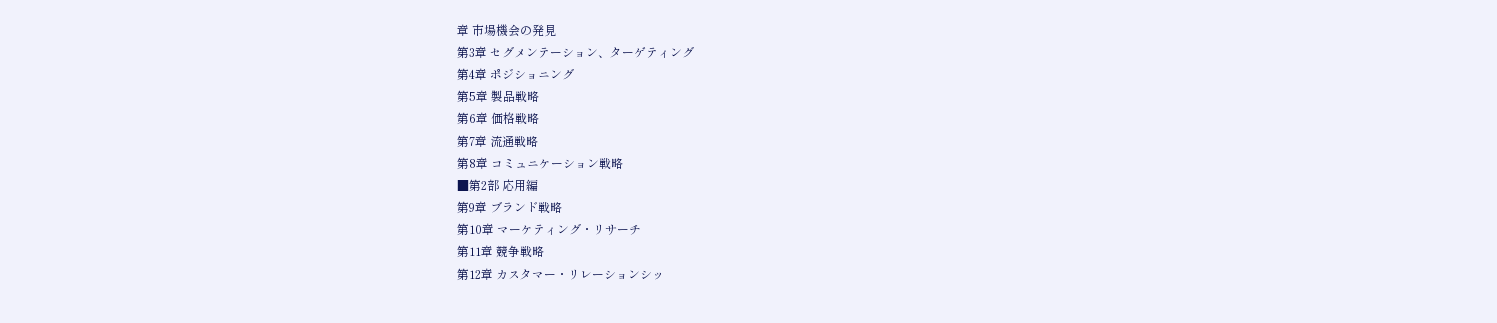章 市場機会の発見
第3章 セグメンテーション、ターゲティング
第4章 ポジショニング
第5章 製品戦略
第6章 価格戦略
第7章 流通戦略
第8章 コミュニケーション戦略
■第2部 応用編
第9章 ブランド戦略
第10章 マーケティング・リサーチ
第11章 競争戦略
第12章 カスタマー・リレーションシッ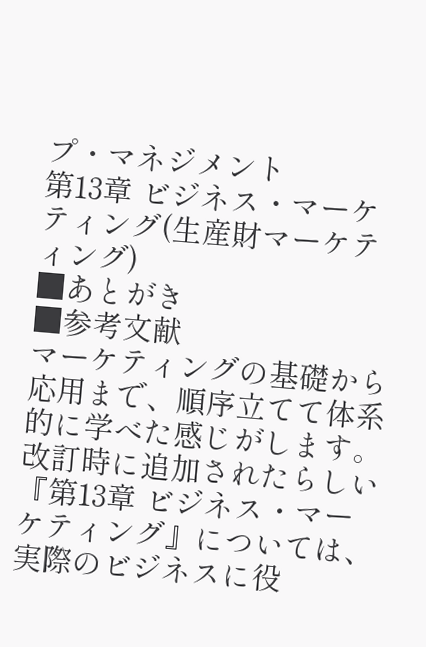プ・マネジメント
第13章 ビジネス・マーケティング(生産財マーケティング)
■あとがき
■参考文献
マーケティングの基礎から応用まで、順序立てて体系的に学べた感じがします。
改訂時に追加されたらしい『第13章 ビジネス・マーケティング』については、実際のビジネスに役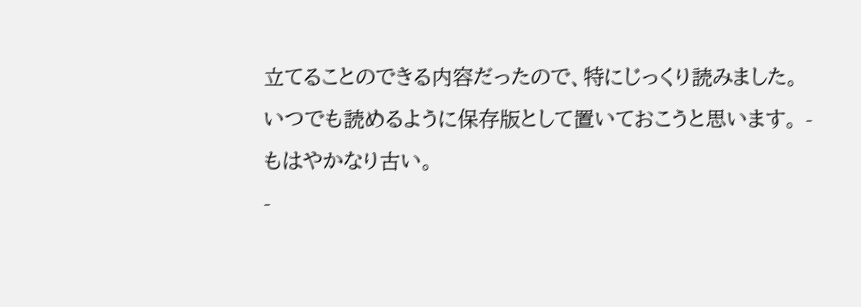立てることのできる内容だったので、特にじっくり読みました。
いつでも読めるように保存版として置いておこうと思います。 -
もはやかなり古い。
-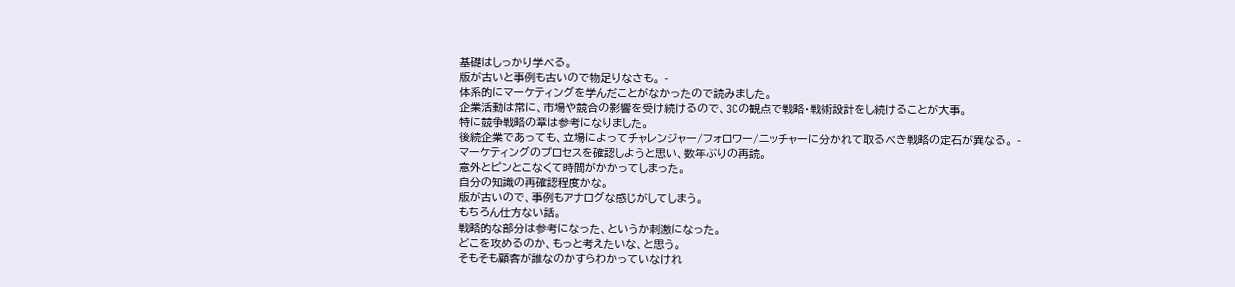基礎はしっかり学べる。
版が古いと事例も古いので物足りなさも。 -
体系的にマーケティングを学んだことがなかったので読みました。
企業活動は常に、市場や競合の影響を受け続けるので、3Cの観点で戦略・戦術設計をし続けることが大事。
特に競争戦略の章は参考になりました。
後続企業であっても、立場によってチャレンジャー/フォロワー/ニッチャーに分かれて取るべき戦略の定石が異なる。 -
マーケティングのプロセスを確認しようと思い、数年ぶりの再読。
意外とピンとこなくて時間がかかってしまった。
自分の知識の再確認程度かな。
版が古いので、事例もアナログな感じがしてしまう。
もちろん仕方ない話。
戦略的な部分は参考になった、というか刺激になった。
どこを攻めるのか、もっと考えたいな、と思う。
そもそも顧客が誰なのかすらわかっていなけれ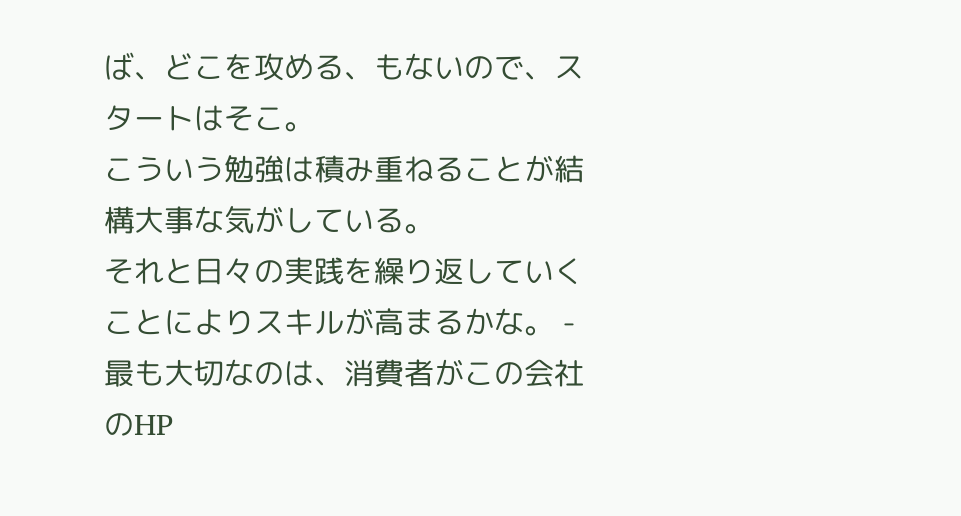ば、どこを攻める、もないので、スタートはそこ。
こういう勉強は積み重ねることが結構大事な気がしている。
それと日々の実践を繰り返していくことによりスキルが高まるかな。 -
最も大切なのは、消費者がこの会社のHP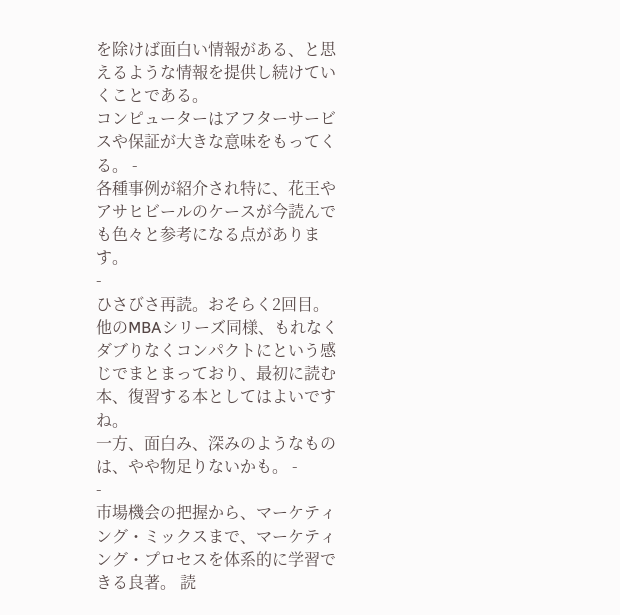を除けば面白い情報がある、と思えるような情報を提供し続けていくことである。
コンピューターはアフターサービスや保証が大きな意味をもってくる。 -
各種事例が紹介され特に、花王やアサヒビールのケースが今読んでも色々と参考になる点があります。
-
ひさびさ再読。おそらく2回目。
他のMBAシリーズ同様、もれなくダブりなくコンパクトにという感じでまとまっており、最初に読む本、復習する本としてはよいですね。
一方、面白み、深みのようなものは、やや物足りないかも。 -
-
市場機会の把握から、マーケティング・ミックスまで、マーケティング・プロセスを体系的に学習できる良著。 読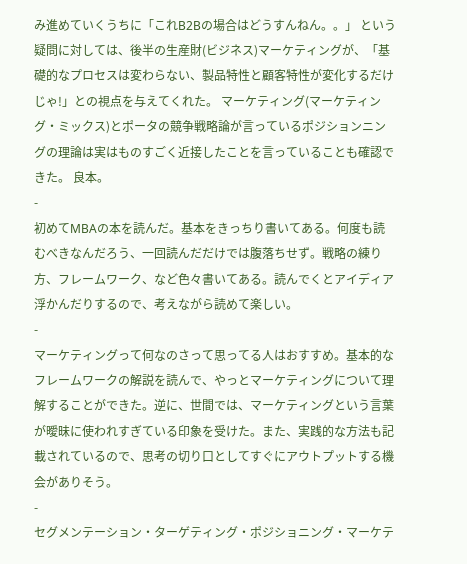み進めていくうちに「これB2Bの場合はどうすんねん。。」 という疑問に対しては、後半の生産財(ビジネス)マーケティングが、「基礎的なプロセスは変わらない、製品特性と顧客特性が変化するだけじゃ!」との視点を与えてくれた。 マーケティング(マーケティング・ミックス)とポータの競争戦略論が言っているポジションニングの理論は実はものすごく近接したことを言っていることも確認できた。 良本。
-
初めてMBAの本を読んだ。基本をきっちり書いてある。何度も読むべきなんだろう、一回読んだだけでは腹落ちせず。戦略の練り方、フレームワーク、など色々書いてある。読んでくとアイディア浮かんだりするので、考えながら読めて楽しい。
-
マーケティングって何なのさって思ってる人はおすすめ。基本的なフレームワークの解説を読んで、やっとマーケティングについて理解することができた。逆に、世間では、マーケティングという言葉が曖昧に使われすぎている印象を受けた。また、実践的な方法も記載されているので、思考の切り口としてすぐにアウトプットする機会がありそう。
-
セグメンテーション・ターゲティング・ポジショニング・マーケテ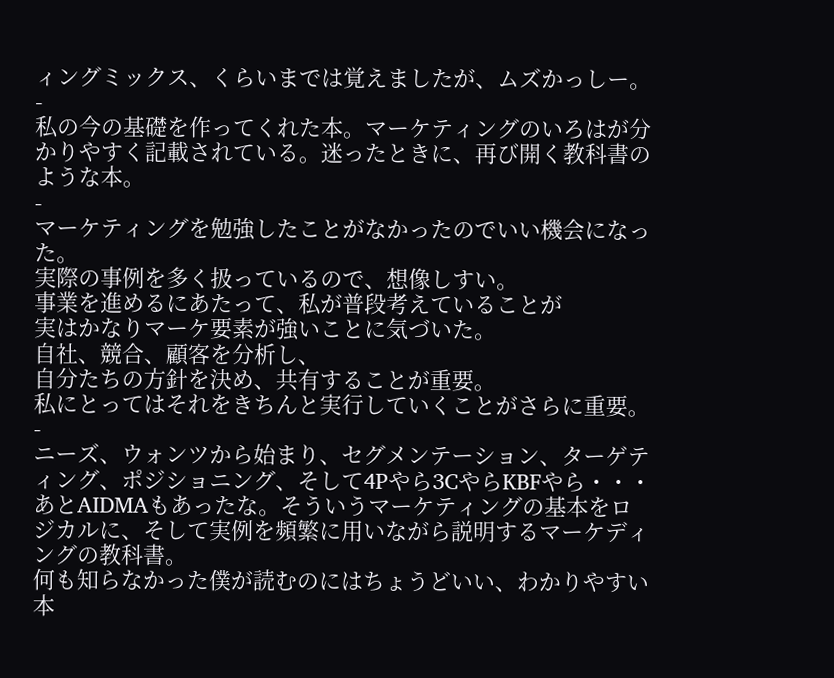ィングミックス、くらいまでは覚えましたが、ムズかっしー。
-
私の今の基礎を作ってくれた本。マーケティングのいろはが分かりやすく記載されている。迷ったときに、再び開く教科書のような本。
-
マーケティングを勉強したことがなかったのでいい機会になった。
実際の事例を多く扱っているので、想像しすい。
事業を進めるにあたって、私が普段考えていることが
実はかなりマーケ要素が強いことに気づいた。
自社、競合、顧客を分析し、
自分たちの方針を決め、共有することが重要。
私にとってはそれをきちんと実行していくことがさらに重要。 -
ニーズ、ウォンツから始まり、セグメンテーション、ターゲティング、ポジショニング、そして4Pやら3CやらKBFやら・・・あとAIDMAもあったな。そういうマーケティングの基本をロジカルに、そして実例を頻繁に用いながら説明するマーケディングの教科書。
何も知らなかった僕が読むのにはちょうどいい、わかりやすい本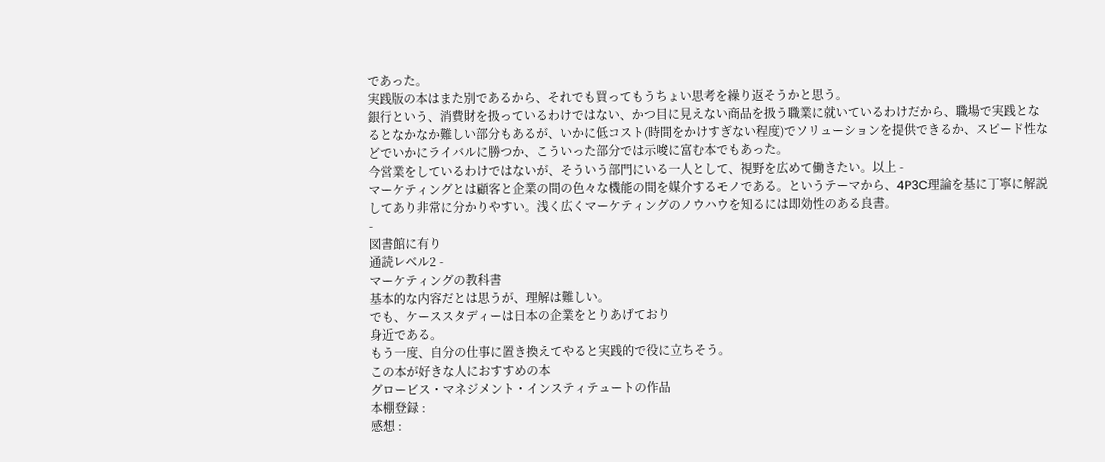であった。
実践版の本はまた別であるから、それでも買ってもうちょい思考を繰り返そうかと思う。
銀行という、消費財を扱っているわけではない、かつ目に見えない商品を扱う職業に就いているわけだから、職場で実践となるとなかなか難しい部分もあるが、いかに低コスト(時間をかけすぎない程度)でソリューションを提供できるか、スピード性などでいかにライバルに勝つか、こういった部分では示唆に富む本でもあった。
今営業をしているわけではないが、そういう部門にいる一人として、視野を広めて働きたい。以上 -
マーケティングとは顧客と企業の間の色々な機能の間を媒介するモノである。というテーマから、4P3C理論を基に丁寧に解説してあり非常に分かりやすい。浅く広くマーケティングのノウハウを知るには即効性のある良書。
-
図書館に有り
通読レベル2 -
マーケティングの教科書
基本的な内容だとは思うが、理解は難しい。
でも、ケーススタディーは日本の企業をとりあげており
身近である。
もう一度、自分の仕事に置き換えてやると実践的で役に立ちそう。
この本が好きな人におすすめの本
グロービス・マネジメント・インスティテュートの作品
本棚登録 :
感想 :